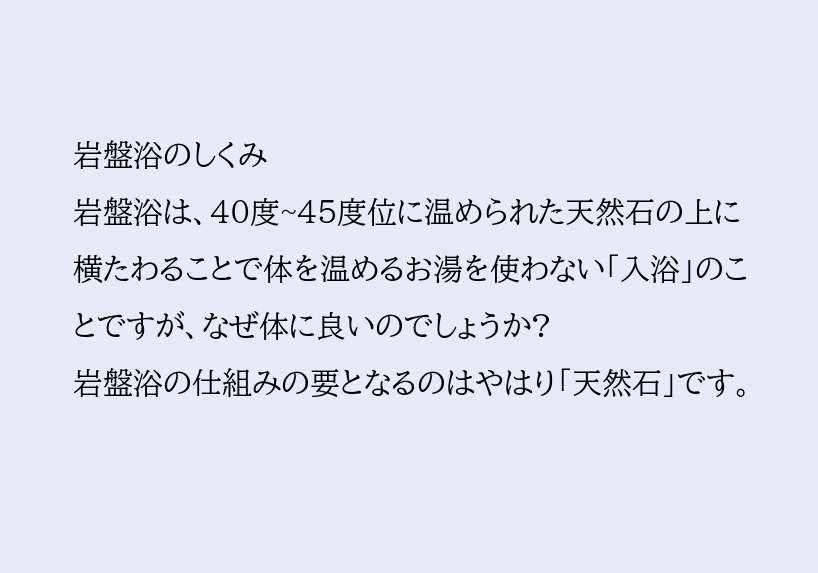岩盤浴のしくみ
岩盤浴は、40度~45度位に温められた天然石の上に横たわることで体を温めるお湯を使わない「入浴」のことですが、なぜ体に良いのでしょうか?
岩盤浴の仕組みの要となるのはやはり「天然石」です。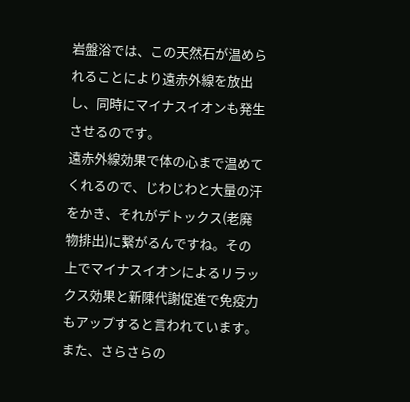岩盤浴では、この天然石が温められることにより遠赤外線を放出し、同時にマイナスイオンも発生させるのです。
遠赤外線効果で体の心まで温めてくれるので、じわじわと大量の汗をかき、それがデトックス(老廃物排出)に繋がるんですね。その上でマイナスイオンによるリラックス効果と新陳代謝促進で免疫力もアップすると言われています。
また、さらさらの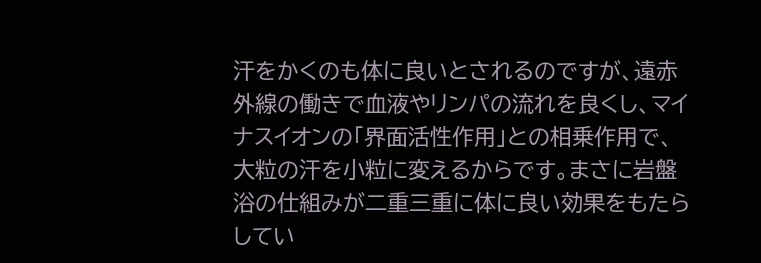汗をかくのも体に良いとされるのですが、遠赤外線の働きで血液やリンパの流れを良くし、マイナスイオンの「界面活性作用」との相乗作用で、大粒の汗を小粒に変えるからです。まさに岩盤浴の仕組みが二重三重に体に良い効果をもたらしてい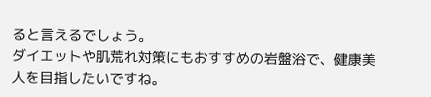ると言えるでしょう。
ダイエットや肌荒れ対策にもおすすめの岩盤浴で、健康美人を目指したいですね。